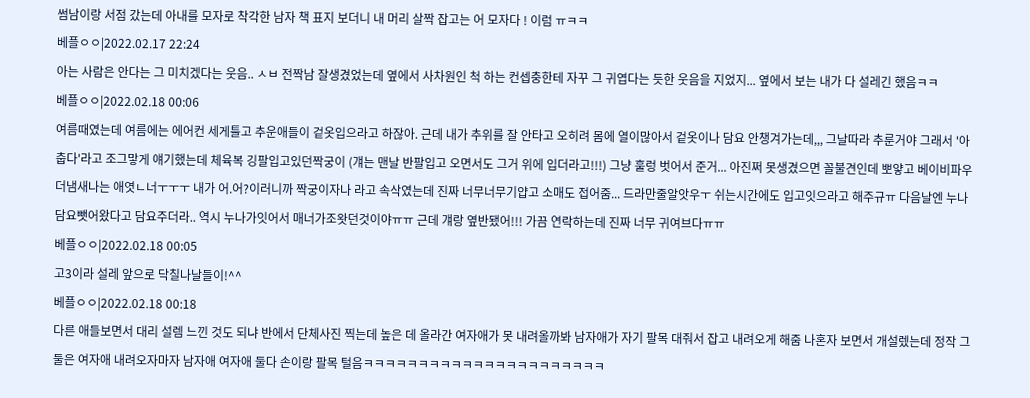썸남이랑 서점 갔는데 아내를 모자로 착각한 남자 책 표지 보더니 내 머리 살짝 잡고는 어 모자다 ! 이럼 ㅠㅋㅋ
베플ㅇㅇ|2022.02.17 22:24
아는 사람은 안다는 그 미치겠다는 웃음.. ㅅㅂ 전짝남 잘생겼었는데 옆에서 사차원인 척 하는 컨셉충한테 자꾸 그 귀엽다는 듯한 웃음을 지었지... 옆에서 보는 내가 다 설레긴 했음ㅋㅋ
베플ㅇㅇ|2022.02.18 00:06
여름때였는데 여름에는 에어컨 세게틀고 추운애들이 겉옷입으라고 하잖아. 근데 내가 추위를 잘 안타고 오히려 몸에 열이많아서 겉옷이나 담요 안챙겨가는데,,, 그날따라 추룬거야 그래서 '아 춥다'라고 조그맣게 얘기했는데 체육복 깅팔입고있던짝궁이 (걔는 맨날 반팔입고 오면서도 그거 위에 입더라고!!!) 그냥 훌렁 벗어서 준거... 아진쩌 못생겼으면 꼴불견인데 뽀얗고 베이비파우더냄새나는 애엿ㄴ너ㅜㅜㅜ 내가 어.어?이러니까 짝궁이자나 라고 속삭였는데 진짜 너무너무기얍고 소매도 접어줌... 드라만줄알앗우ㅜ 쉬는시간에도 입고잇으라고 해주규ㅠ 다음날엔 누나 담요뺏어왔다고 담요주더라.. 역시 누나가잇어서 매너가조왓던것이야ㅠㅠ 근데 걔랑 옆반됐어!!! 가끔 연락하는데 진짜 너무 귀여브다ㅠㅠ
베플ㅇㅇ|2022.02.18 00:05
고3이라 설레 앞으로 닥칠나날들이!^^
베플ㅇㅇ|2022.02.18 00:18
다른 애들보면서 대리 설렘 느낀 것도 되냐 반에서 단체사진 찍는데 높은 데 올라간 여자애가 못 내려올까봐 남자애가 자기 팔목 대줘서 잡고 내려오게 해줌 나혼자 보면서 개설렜는데 정작 그 둘은 여자애 내려오자마자 남자애 여자애 둘다 손이랑 팔목 털음ㅋㅋㅋㅋㅋㅋㅋㅋㅋㅋㅋㅋㅋㅋㅋㅋㅋㅋㅋㅋㅋㅋ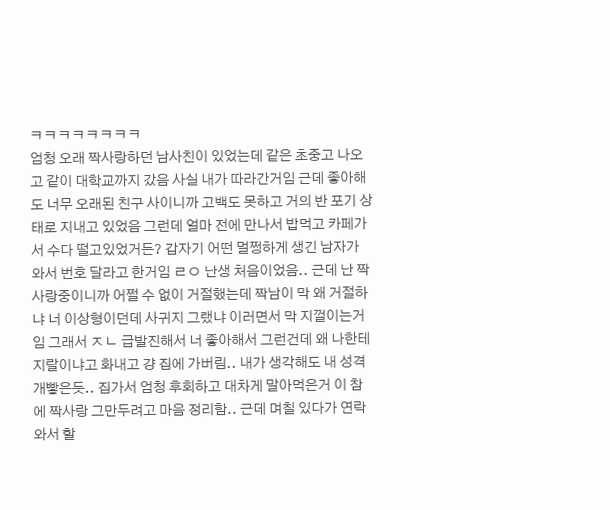ㅋㅋㅋㅋㅋㅋㅋㅋ
엄청 오래 짝사랑하던 남사친이 있었는데 같은 초중고 나오고 같이 대학교까지 갔음 사실 내가 따라간거임 근데 좋아해도 너무 오래된 친구 사이니까 고백도 못하고 거의 반 포기 상태로 지내고 있었음 그런데 얼마 전에 만나서 밥먹고 카페가서 수다 떨고있었거든? 갑자기 어떤 멀쩡하게 생긴 남자가 와서 번호 달라고 한거임 ㄹㅇ 난생 처음이었음.. 근데 난 짝사랑중이니까 어쩔 수 없이 거절했는데 짝남이 막 왜 거절하냐 너 이상형이던데 사귀지 그랬냐 이러면서 막 지껄이는거임 그래서 ㅈㄴ 급발진해서 너 좋아해서 그런건데 왜 나한테 지랄이냐고 화내고 걍 집에 가버림.. 내가 생각해도 내 성격 개빻은듯.. 집가서 엄청 후회하고 대차게 말아먹은거 이 참에 짝사랑 그만두려고 마음 정리함.. 근데 며칠 있다가 연락와서 할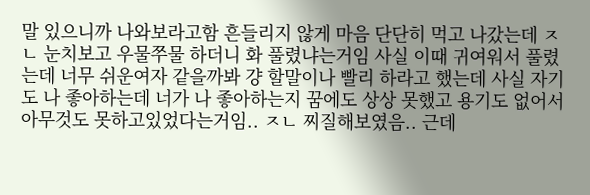말 있으니까 나와보라고함 흔들리지 않게 마음 단단히 먹고 나갔는데 ㅈㄴ 눈치보고 우물쭈물 하더니 화 풀렸냐는거임 사실 이때 귀여워서 풀렸는데 너무 쉬운여자 같을까봐 걍 할말이나 빨리 하라고 했는데 사실 자기도 나 좋아하는데 너가 나 좋아하는지 꿈에도 상상 못했고 용기도 없어서 아무것도 못하고있었다는거임.. ㅈㄴ 찌질해보였음.. 근데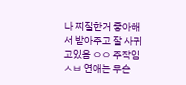나 찌질한거 좋아해서 받아주고 잘 사귀고있음 ㅇㅇ 주작임 ㅅㅂ 연애는 무슨